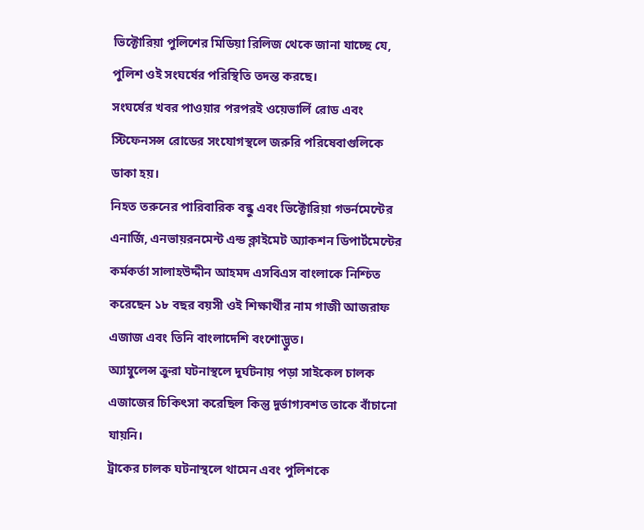ভিক্টোরিয়া পুলিশের মিডিয়া রিলিজ থেকে জানা যাচ্ছে যে, পুলিশ ওই সংঘর্ষের পরিস্থিতি তদন্ত করছে।
সংঘর্ষের খবর পাওয়ার পরপরই ওয়েভার্লি রোড এবং স্টিফেনসন্স রোডের সংযোগস্থলে জরুরি পরিষেবাগুলিকে ডাকা হয়।
নিহত তরুনের পারিবারিক বন্ধু এবং ভিক্টোরিয়া গভর্নমেন্টের এনার্জি, এনভায়রনমেন্ট এন্ড ক্লাইমেট অ্যাকশন ডিপার্টমেন্টের কর্মকর্তা সালাহউদ্দীন আহমদ এসবিএস বাংলাকে নিশ্চিত করেছেন ১৮ বছর বয়সী ওই শিক্ষার্থীর নাম গাজী আজরাফ এজাজ এবং তিনি বাংলাদেশি বংশোদ্ভুত।
অ্যাম্বুলেন্স ক্রুরা ঘটনাস্থলে দুর্ঘটনায় পড়া সাইকেল চালক এজাজের চিকিৎসা করেছিল কিন্তু দুর্ভাগ্যবশত তাকে বাঁচানো যায়নি।
ট্রাকের চালক ঘটনাস্থলে থামেন এবং পুলিশকে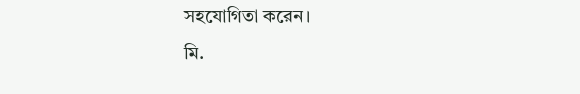সহযোগিতা করেন।
মি.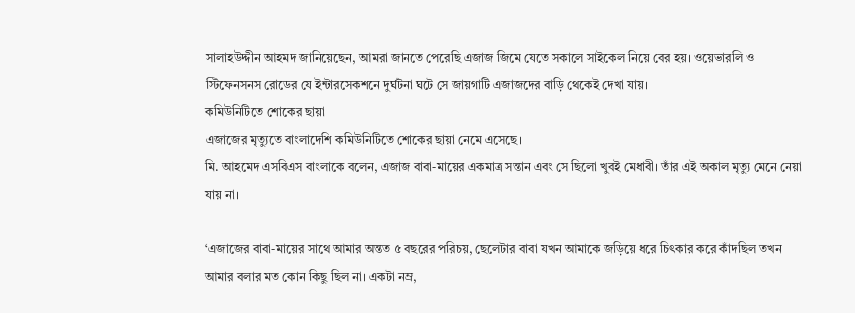সালাহউদ্দীন আহমদ জানিয়েছেন, আমরা জানতে পেরেছি এজাজ জিমে যেতে সকালে সাইকেল নিয়ে বের হয়। ওয়েভারলি ও স্টিফেনসনস রোডের যে ইন্টারসেকশনে দুর্ঘটনা ঘটে সে জায়গাটি এজাজদের বাড়ি থেকেই দেখা যায়।
কমিউনিটিতে শোকের ছায়া
এজাজের মৃত্যুতে বাংলাদেশি কমিউনিটিতে শোকের ছায়া নেমে এসেছে।
মি. আহমেদ এসবিএস বাংলাকে বলেন, এজাজ বাবা-মায়ের একমাত্র সন্তান এবং সে ছিলো খুবই মেধাবী। তাঁর এই অকাল মৃত্যু মেনে নেয়া যায় না।

‘এজাজের বাবা-মায়ের সাথে আমার অন্তত ৫ বছরের পরিচয়, ছেলেটার বাবা যখন আমাকে জড়িয়ে ধরে চিৎকার করে কাঁদছিল তখন আমার বলার মত কোন কিছু ছিল না। একটা নম্র,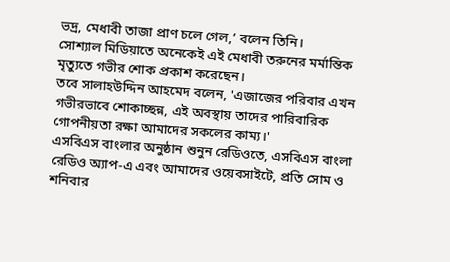ভদ্র, মেধাবী তাজা প্রাণ চলে গেল,’ বলেন তিনি।
সোশ্যাল মিডিয়াতে অনেকেই এই মেধাবী তরুনের মর্মান্তিক মৃত্যুতে গভীর শোক প্রকাশ করেছেন।
তবে সালাহউদ্দিন আহমেদ বলেন, 'এজাজের পরিবার এখন গভীরভাবে শোকাচ্ছন্ন, এই অবস্থায় তাদের পারিবারিক গোপনীয়তা রক্ষা আমাদের সকলের কাম্য।'
এসবিএস বাংলার অনুষ্ঠান শুনুন রেডিওতে, এসবিএস বাংলা রেডিও অ্যাপ-এ এবং আমাদের ওয়েবসাইটে, প্রতি সোম ও শনিবার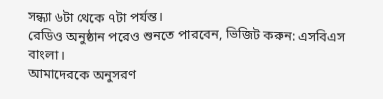সন্ধ্যা ৬টা থেকে ৭টা পর্যন্ত।
রেডিও অনুষ্ঠান পরেও শুনতে পারবেন, ভিজিট করুন: এসবিএস বাংলা।
আমাদেরকে অনুসরণ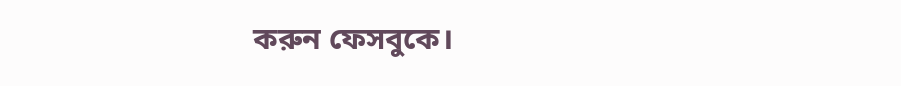করুন ফেসবুকে।